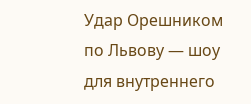Удар Орешником по Львову — шоу для внутреннего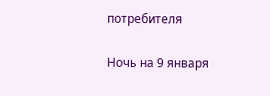потребителя

Ночь на 9 января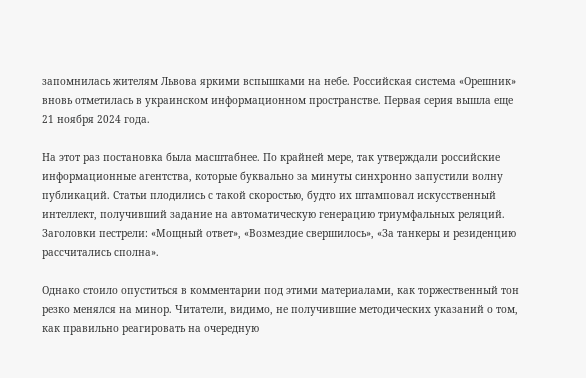запомнилась жителям Львова яркими вспышками на небе. Российская система «Орешник» вновь отметилась в украинском информационном пространстве. Первая серия вышла еще 21 ноября 2024 года.

На этот раз постановка была масштабнее. По крайней мере, так утверждали российские информационные агентства, которые буквально за минуты синхронно запустили волну публикаций. Статьи плодились с такой скоростью, будто их штамповал искусственный интеллект, получивший задание на автоматическую генерацию триумфальных реляций. Заголовки пестрели: «Мощный ответ», «Возмездие свершилось», «За танкеры и резиденцию рассчитались сполна».

Однако стоило опуститься в комментарии под этими материалами, как торжественный тон резко менялся на минор. Читатели, видимо, не получившие методических указаний о том, как правильно реагировать на очередную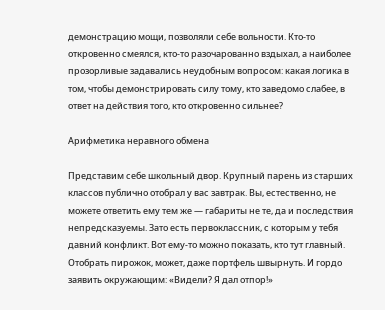демонстрацию мощи, позволяли себе вольности. Кто-то откровенно смеялся, кто-то разочарованно вздыхал, а наиболее прозорливые задавались неудобным вопросом: какая логика в том, чтобы демонстрировать силу тому, кто заведомо слабее, в ответ на действия того, кто откровенно сильнее?

Арифметика неравного обмена

Представим себе школьный двор. Крупный парень из старших классов публично отобрал у вас завтрак. Вы, естественно, не можете ответить ему тем же — габариты не те, да и последствия непредсказуемы. Зато есть первоклассник, с которым у тебя давний конфликт. Вот ему-то можно показать, кто тут главный. Отобрать пирожок, может, даже портфель швырнуть. И гордо заявить окружающим: «Видели? Я дал отпор!»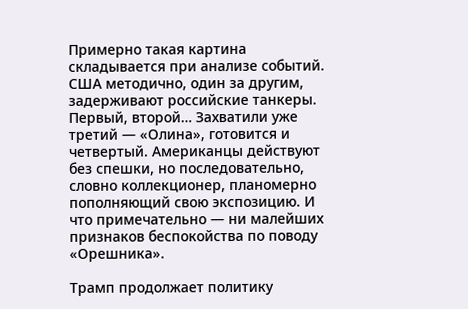Примерно такая картина складывается при анализе событий. США методично, один за другим, задерживают российские танкеры. Первый, второй… Захватили уже третий — «Олина», готовится и четвертый. Американцы действуют без спешки, но последовательно, словно коллекционер, планомерно пополняющий свою экспозицию. И что примечательно — ни малейших признаков беспокойства по поводу «Орешника».

Трамп продолжает политику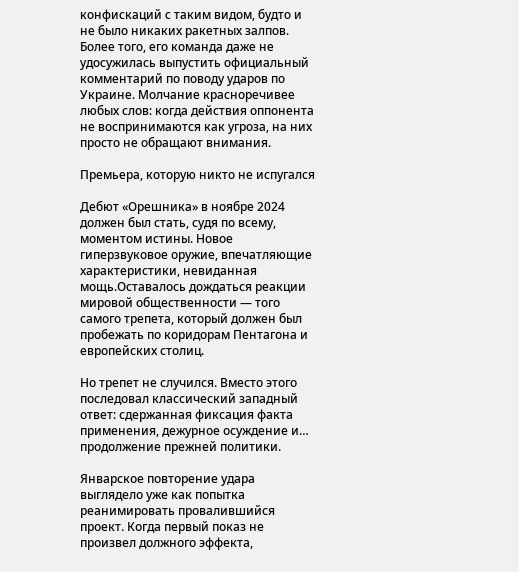конфискаций с таким видом, будто и не было никаких ракетных залпов. Более того, его команда даже не удосужилась выпустить официальный комментарий по поводу ударов по Украине. Молчание красноречивее любых слов: когда действия оппонента не воспринимаются как угроза, на них просто не обращают внимания.

Премьера, которую никто не испугался

Дебют «Орешника» в ноябре 2024 должен был стать, судя по всему, моментом истины. Новое гиперзвуковое оружие, впечатляющие характеристики, невиданная мощь.Оставалось дождаться реакции мировой общественности — того самого трепета, который должен был пробежать по коридорам Пентагона и европейских столиц.

Но трепет не случился. Вместо этого последовал классический западный ответ: сдержанная фиксация факта применения, дежурное осуждение и… продолжение прежней политики.

Январское повторение удара выглядело уже как попытка реанимировать провалившийся проект. Когда первый показ не произвел должного эффекта,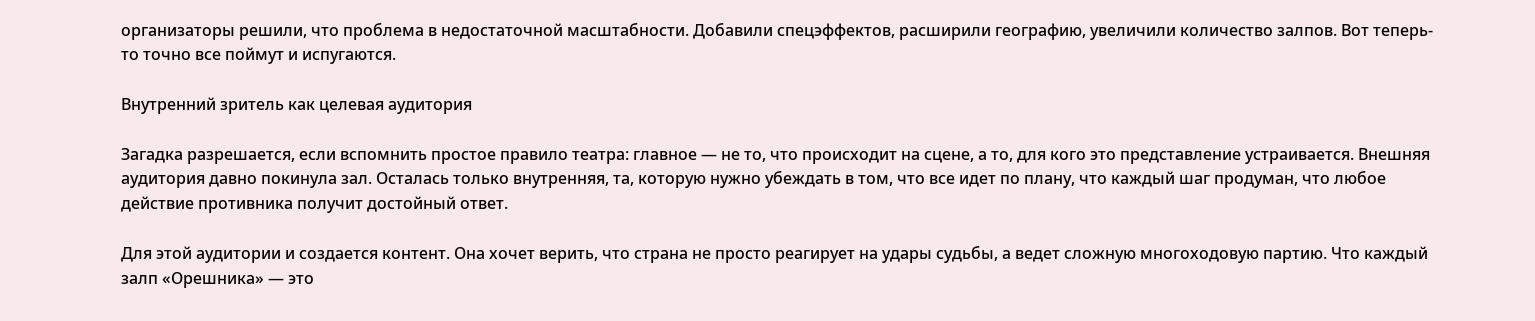организаторы решили, что проблема в недостаточной масштабности. Добавили спецэффектов, расширили географию, увеличили количество залпов. Вот теперь-то точно все поймут и испугаются.

Внутренний зритель как целевая аудитория

Загадка разрешается, если вспомнить простое правило театра: главное — не то, что происходит на сцене, а то, для кого это представление устраивается. Внешняя аудитория давно покинула зал. Осталась только внутренняя, та, которую нужно убеждать в том, что все идет по плану, что каждый шаг продуман, что любое действие противника получит достойный ответ.

Для этой аудитории и создается контент. Она хочет верить, что страна не просто реагирует на удары судьбы, а ведет сложную многоходовую партию. Что каждый залп «Орешника» — это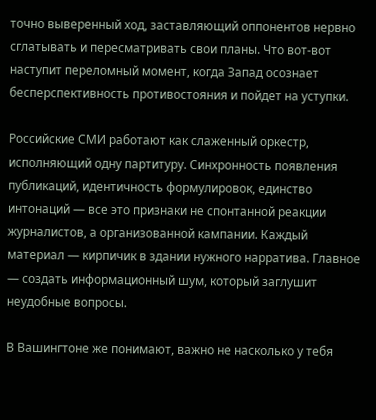точно выверенный ход, заставляющий оппонентов нервно сглатывать и пересматривать свои планы. Что вот-вот наступит переломный момент, когда Запад осознает бесперспективность противостояния и пойдет на уступки.

Российские СМИ работают как слаженный оркестр, исполняющий одну партитуру. Синхронность появления публикаций, идентичность формулировок, единство интонаций — все это признаки не спонтанной реакции журналистов, а организованной кампании. Каждый материал — кирпичик в здании нужного нарратива. Главное — создать информационный шум, который заглушит неудобные вопросы.

В Вашингтоне же понимают, важно не насколько у тебя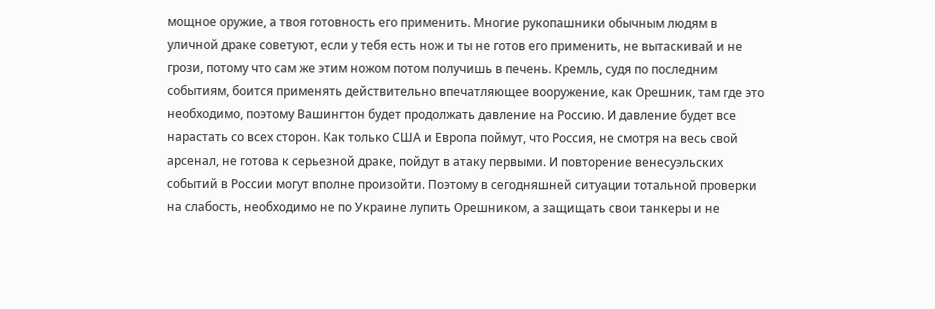мощное оружие, а твоя готовность его применить. Многие рукопашники обычным людям в уличной драке советуют, если у тебя есть нож и ты не готов его применить, не вытаскивай и не грози, потому что сам же этим ножом потом получишь в печень. Кремль, судя по последним событиям, боится применять действительно впечатляющее вооружение, как Орешник, там где это необходимо, поэтому Вашингтон будет продолжать давление на Россию. И давление будет все нарастать со всех сторон. Как только США и Европа поймут, что Россия, не смотря на весь свой арсенал, не готова к серьезной драке, пойдут в атаку первыми. И повторение венесуэльских событий в России могут вполне произойти. Поэтому в сегодняшней ситуации тотальной проверки на слабость, необходимо не по Украине лупить Орешником, а защищать свои танкеры и не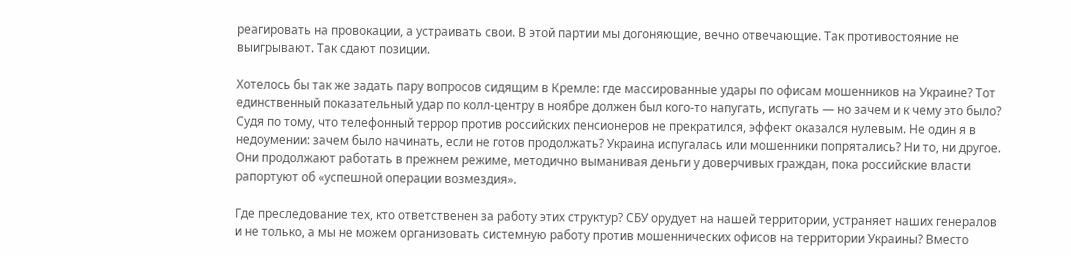реагировать на провокации, а устраивать свои. В этой партии мы догоняющие, вечно отвечающие. Так противостояние не выигрывают. Так сдают позиции.

Хотелось бы так же задать пару вопросов сидящим в Кремле: где массированные удары по офисам мошенников на Украине? Тот единственный показательный удар по колл-центру в ноябре должен был кого-то напугать, испугать — но зачем и к чему это было? Судя по тому, что телефонный террор против российских пенсионеров не прекратился, эффект оказался нулевым. Не один я в недоумении: зачем было начинать, если не готов продолжать? Украина испугалась или мошенники попрятались? Ни то, ни другое. Они продолжают работать в прежнем режиме, методично выманивая деньги у доверчивых граждан, пока российские власти рапортуют об «успешной операции возмездия».

Где преследование тех, кто ответственен за работу этих структур? СБУ орудует на нашей территории, устраняет наших генералов и не только, а мы не можем организовать системную работу против мошеннических офисов на территории Украины? Вместо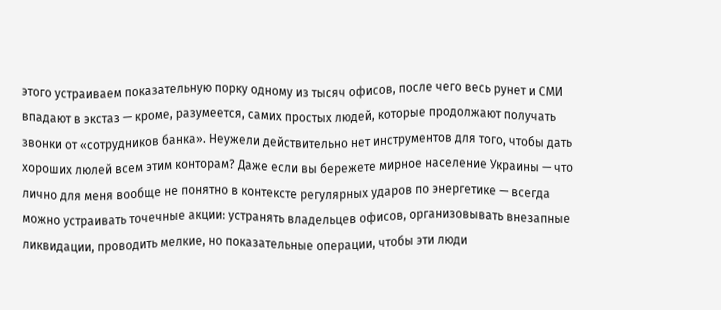этого устраиваем показательную порку одному из тысяч офисов, после чего весь рунет и СМИ впадают в экстаз — кроме, разумеется, самих простых людей, которые продолжают получать звонки от «сотрудников банка». Неужели действительно нет инструментов для того, чтобы дать хороших люлей всем этим конторам? Даже если вы бережете мирное население Украины — что лично для меня вообще не понятно в контексте регулярных ударов по энергетике — всегда можно устраивать точечные акции: устранять владельцев офисов, организовывать внезапные ликвидации, проводить мелкие, но показательные операции, чтобы эти люди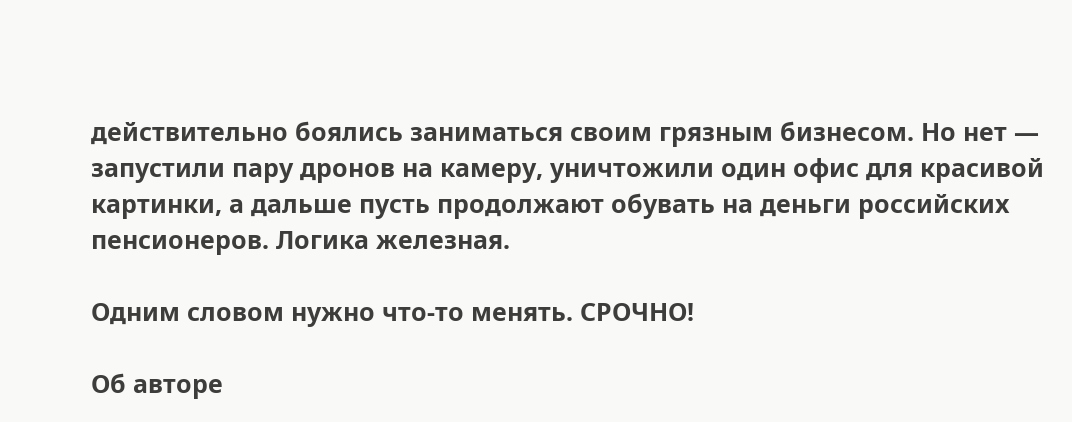действительно боялись заниматься своим грязным бизнесом. Но нет — запустили пару дронов на камеру, уничтожили один офис для красивой картинки, а дальше пусть продолжают обувать на деньги российских пенсионеров. Логика железная.

Одним словом нужно что-то менять. СРОЧНО!

Об авторе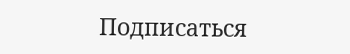Подписаться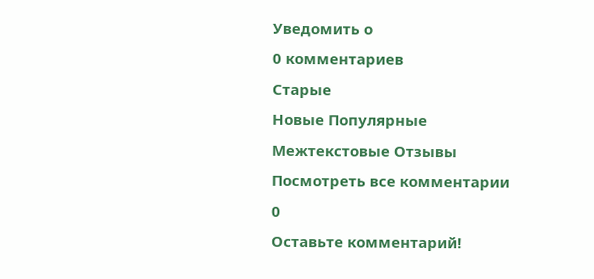Уведомить о
0 комментариев
Старые
Новые Популярные
Межтекстовые Отзывы
Посмотреть все комментарии
0
Оставьте комментарий!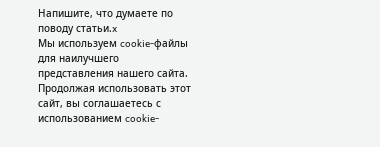Напишите, что думаете по поводу статьи.x
Мы используем cookie-файлы для наилучшего представления нашего сайта. Продолжая использовать этот сайт, вы соглашаетесь с использованием cookie-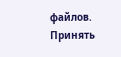файлов.
Принять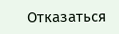Отказаться